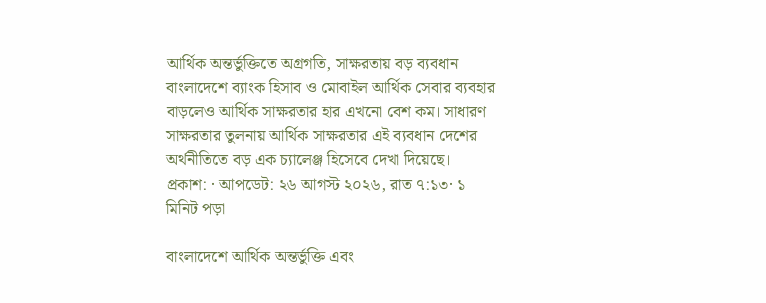আর্থিক অন্তর্ভুক্তিতে অগ্রগতি, সাক্ষরতায় বড় ব্যবধান
বাংলাদেশে ব্যাংক হিসাব ও মোবাইল আর্থিক সেবার ব্যবহার বাড়লেও আর্থিক সাক্ষরতার হার এখনো বেশ কম। সাধারণ সাক্ষরতার তুলনায় আর্থিক সাক্ষরতার এই ব্যবধান দেশের অর্থনীতিতে বড় এক চ্যালেঞ্জ হিসেবে দেখা দিয়েছে।
প্রকাশ: · আপডেট: ২৬ আগস্ট ২০২৬, রাত ৭:১৩· ১ মিনিট পড়া

বাংলাদেশে আর্থিক অন্তর্ভুক্তি এবং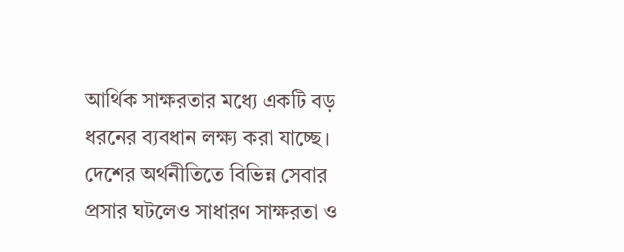আর্থিক সাক্ষরতার মধ্যে একটি বড় ধরনের ব্যবধান লক্ষ্য করা যাচ্ছে। দেশের অর্থনীতিতে বিভিন্ন সেবার প্রসার ঘটলেও সাধারণ সাক্ষরতা ও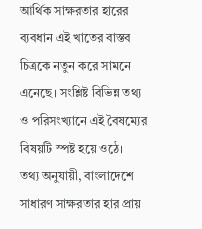আর্থিক সাক্ষরতার হারের ব্যবধান এই খাতের বাস্তব চিত্রকে নতুন করে সামনে এনেছে। সংশ্লিষ্ট বিভিন্ন তথ্য ও পরিসংখ্যানে এই বৈষম্যের বিষয়টি স্পষ্ট হয়ে ওঠে।
তথ্য অনুযায়ী, বাংলাদেশে সাধারণ সাক্ষরতার হার প্রায়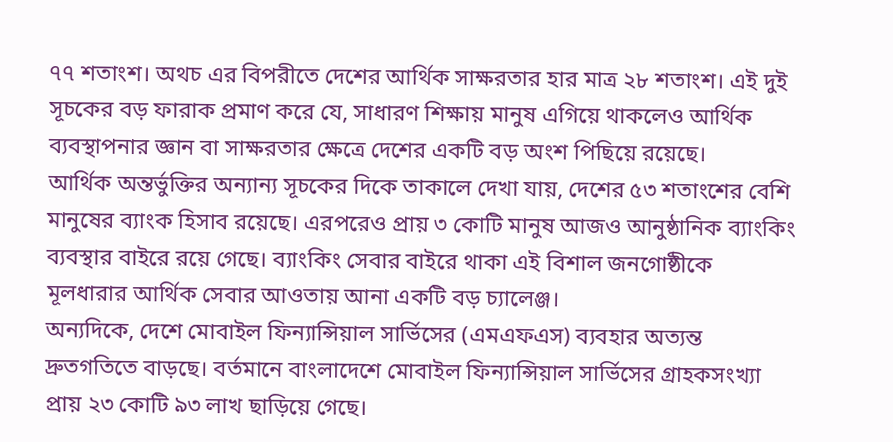৭৭ শতাংশ। অথচ এর বিপরীতে দেশের আর্থিক সাক্ষরতার হার মাত্র ২৮ শতাংশ। এই দুই সূচকের বড় ফারাক প্রমাণ করে যে, সাধারণ শিক্ষায় মানুষ এগিয়ে থাকলেও আর্থিক ব্যবস্থাপনার জ্ঞান বা সাক্ষরতার ক্ষেত্রে দেশের একটি বড় অংশ পিছিয়ে রয়েছে।
আর্থিক অন্তর্ভুক্তির অন্যান্য সূচকের দিকে তাকালে দেখা যায়, দেশের ৫৩ শতাংশের বেশি মানুষের ব্যাংক হিসাব রয়েছে। এরপরেও প্রায় ৩ কোটি মানুষ আজও আনুষ্ঠানিক ব্যাংকিং ব্যবস্থার বাইরে রয়ে গেছে। ব্যাংকিং সেবার বাইরে থাকা এই বিশাল জনগোষ্ঠীকে মূলধারার আর্থিক সেবার আওতায় আনা একটি বড় চ্যালেঞ্জ।
অন্যদিকে, দেশে মোবাইল ফিন্যান্সিয়াল সার্ভিসের (এমএফএস) ব্যবহার অত্যন্ত দ্রুতগতিতে বাড়ছে। বর্তমানে বাংলাদেশে মোবাইল ফিন্যান্সিয়াল সার্ভিসের গ্রাহকসংখ্যা প্রায় ২৩ কোটি ৯৩ লাখ ছাড়িয়ে গেছে।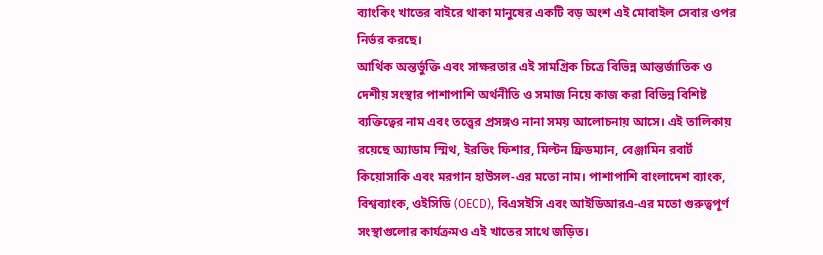ব্যাংকিং খাতের বাইরে থাকা মানুষের একটি বড় অংশ এই মোবাইল সেবার ওপর নির্ভর করছে।
আর্থিক অন্তর্ভুক্তি এবং সাক্ষরতার এই সামগ্রিক চিত্রে বিভিন্ন আন্তর্জাতিক ও দেশীয় সংস্থার পাশাপাশি অর্থনীতি ও সমাজ নিয়ে কাজ করা বিভিন্ন বিশিষ্ট ব্যক্তিত্বের নাম এবং তত্ত্বের প্রসঙ্গও নানা সময় আলোচনায় আসে। এই তালিকায় রয়েছে অ্যাডাম স্মিথ, ইরভিং ফিশার, মিল্টন ফ্রিডম্যান, বেঞ্জামিন রবার্ট কিয়োসাকি এবং মরগান হাউসল-এর মতো নাম। পাশাপাশি বাংলাদেশ ব্যাংক, বিশ্বব্যাংক, ওইসিডি (OECD), বিএসইসি এবং আইডিআরএ-এর মতো গুরুত্বপূর্ণ সংস্থাগুলোর কার্যক্রমও এই খাতের সাথে জড়িত।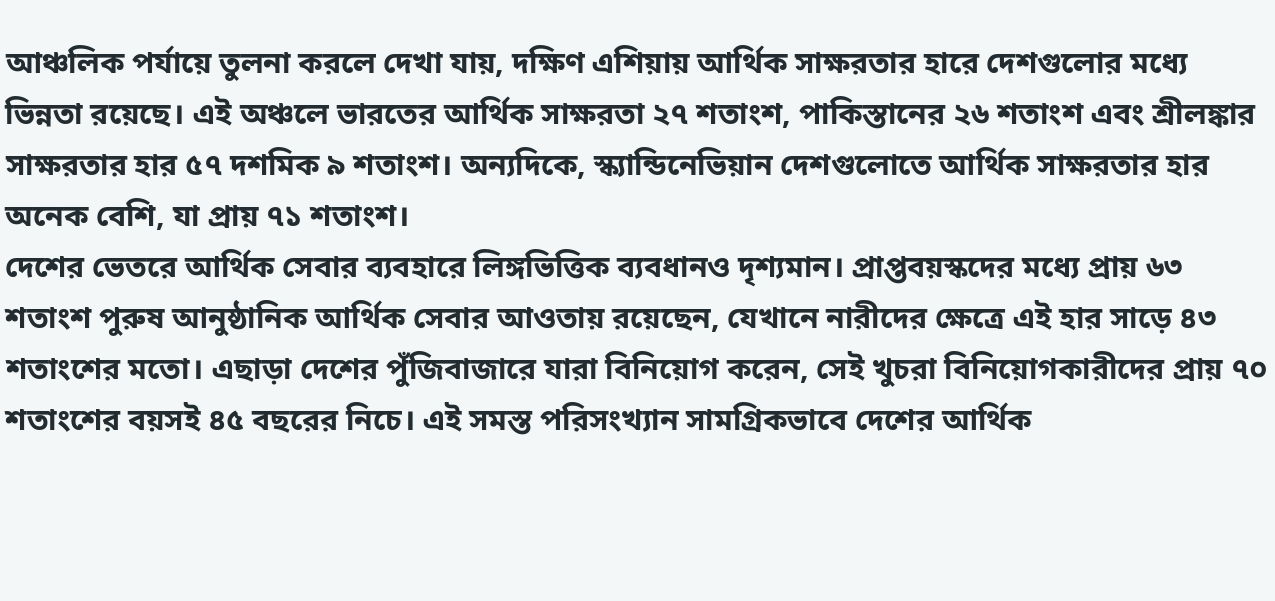আঞ্চলিক পর্যায়ে তুলনা করলে দেখা যায়, দক্ষিণ এশিয়ায় আর্থিক সাক্ষরতার হারে দেশগুলোর মধ্যে ভিন্নতা রয়েছে। এই অঞ্চলে ভারতের আর্থিক সাক্ষরতা ২৭ শতাংশ, পাকিস্তানের ২৬ শতাংশ এবং শ্রীলঙ্কার সাক্ষরতার হার ৫৭ দশমিক ৯ শতাংশ। অন্যদিকে, স্ক্যান্ডিনেভিয়ান দেশগুলোতে আর্থিক সাক্ষরতার হার অনেক বেশি, যা প্রায় ৭১ শতাংশ।
দেশের ভেতরে আর্থিক সেবার ব্যবহারে লিঙ্গভিত্তিক ব্যবধানও দৃশ্যমান। প্রাপ্তবয়স্কদের মধ্যে প্রায় ৬৩ শতাংশ পুরুষ আনুষ্ঠানিক আর্থিক সেবার আওতায় রয়েছেন, যেখানে নারীদের ক্ষেত্রে এই হার সাড়ে ৪৩ শতাংশের মতো। এছাড়া দেশের পুঁজিবাজারে যারা বিনিয়োগ করেন, সেই খুচরা বিনিয়োগকারীদের প্রায় ৭০ শতাংশের বয়সই ৪৫ বছরের নিচে। এই সমস্ত পরিসংখ্যান সামগ্রিকভাবে দেশের আর্থিক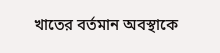খাতের বর্তমান অবস্থাকে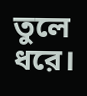তুলে ধরে।